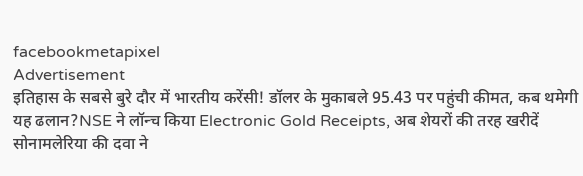facebookmetapixel
Advertisement
इतिहास के सबसे बुरे दौर में भारतीय करेंसी! डॉलर के मुकाबले 95.43 पर पहुंची कीमत, कब थमेगी यह ढलान?NSE ने लॉन्च किया Electronic Gold Receipts, अब शेयरों की तरह खरीदें सोनामलेरिया की दवा ने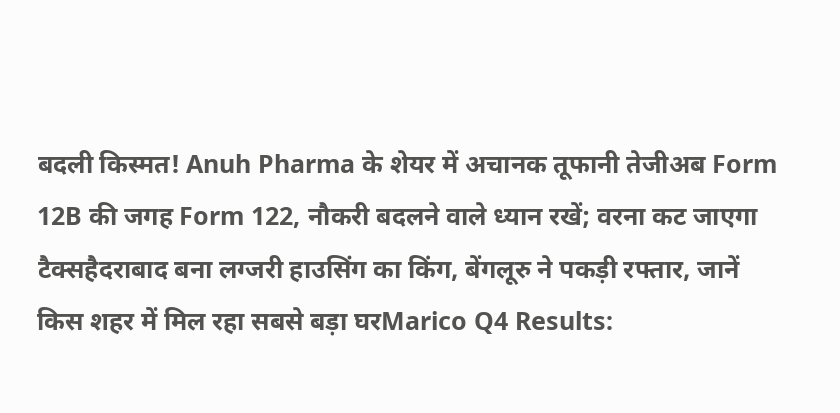बदली किस्मत! Anuh Pharma के शेयर में अचानक तूफानी तेजीअब Form 12B की जगह Form 122, नौकरी बदलने वाले ध्यान रखें; वरना कट जाएगा टैक्सहैदराबाद बना लग्जरी हाउसिंग का किंग, बेंगलूरु ने पकड़ी रफ्तार, जानें किस शहर में मिल रहा सबसे बड़ा घरMarico Q4 Results: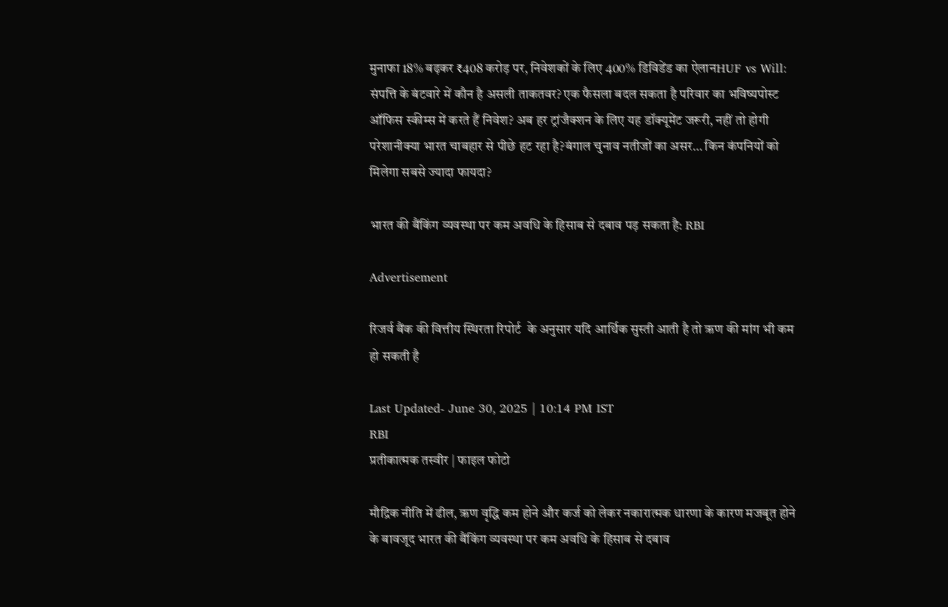मुनाफा 18% बढ़कर ₹408 करोड़ पर, निवेशकों के लिए 400% डिविडेंड का ऐलानHUF vs Will: संपत्ति के बंटवारे में कौन है असली ताकतवर? एक फैसला बदल सकता है परिवार का भविष्यपोस्ट ऑफिस स्कीम्स में करते हैं निवेश? अब हर ट्रांजैक्शन के लिए यह डॉक्यूमेंट जरूरी, नहीं तो होगी परेशानीक्या भारत चाबहार से पीछे हट रहा है?बंगाल चुनाव नतीजों का असर… किन कंपनियों को मिलेगा सबसे ज्यादा फायदा?

भारत की बैंकिंग व्यवस्था पर कम अवधि के हिसाब से दबाव पड़ सकता है: RBI

Advertisement

रिजर्व बैंक की वित्तीय स्थिरता रिपोर्ट  के अनुसार यदि आर्थिक सुस्ती आती है तो ऋण की मांग भी कम हो सकती है

Last Updated- June 30, 2025 | 10:14 PM IST
RBI
प्रतीकात्मक तस्वीर | फाइल फोटो

मौद्रिक नीति में ढील, ऋण वृद्धि कम होने और कर्ज को लेकर नकारात्मक धारणा के कारण मजबूत होने के बावजूद भारत की बैंकिंग व्यवस्था पर कम अवधि के हिसाब से दबाव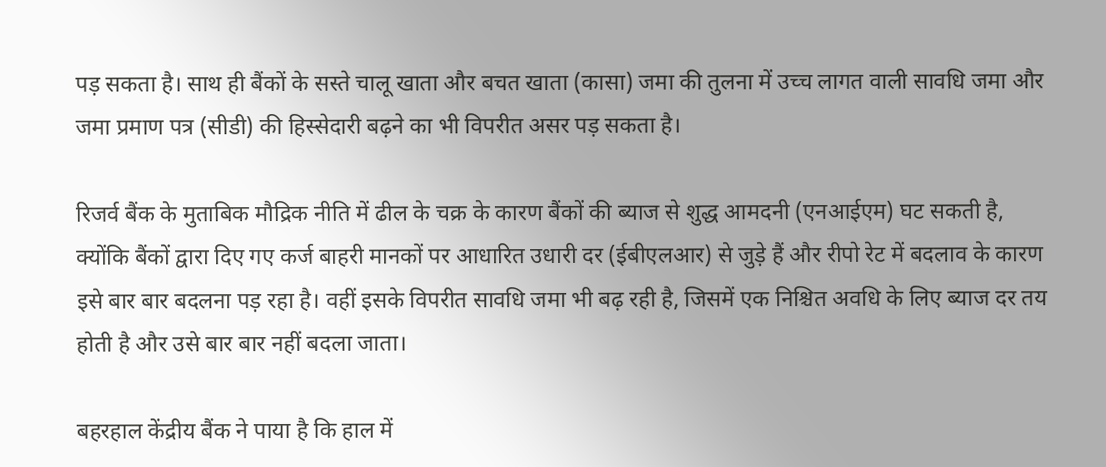पड़ सकता है। साथ ही बैंकों के सस्ते चालू खाता और बचत खाता (कासा) जमा की तुलना में उच्च लागत वाली सावधि जमा और जमा प्रमाण पत्र (सीडी) की हिस्सेदारी बढ़ने का भी विपरीत असर पड़ सकता है।

रिजर्व बैंक के मुताबिक मौद्रिक नीति में ढील के चक्र के कारण बैंकों की ब्याज से शुद्ध आमदनी (एनआईएम) घट सकती है, क्योंकि बैंकों द्वारा दिए गए कर्ज बाहरी मानकों पर आधारित उधारी दर (ईबीएलआर) से जुड़े हैं और रीपो रेट में बदलाव के कारण इसे बार बार बदलना पड़ रहा है। वहीं इसके विपरीत सावधि जमा भी बढ़ रही है, जिसमें एक निश्चित अवधि के लिए ब्याज दर तय होती है और उसे बार बार नहीं बदला जाता।

बहरहाल केंद्रीय बैंक ने पाया है कि हाल में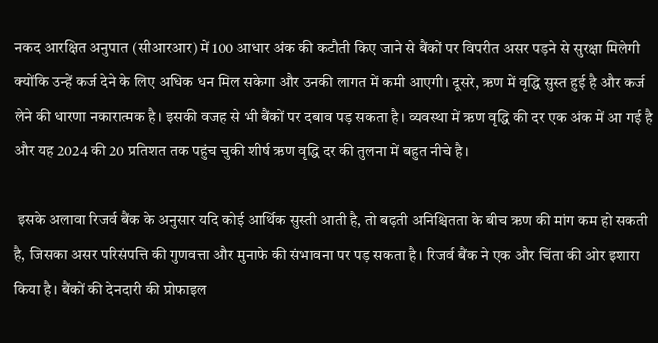नकद आरक्षित अनुपात (सीआरआर) में 100 आधार अंक की कटौती किए जाने से बैंकों पर विपरीत असर पड़ने से सुरक्षा मिलेगी क्योंकि उन्हें कर्ज देने के लिए अधिक धन मिल सकेगा और उनकी लागत में कमी आएगी। दूसरे, ऋण में वृद्धि सुस्त हुई है और कर्ज लेने की धारणा नकारात्मक है। इसकी वजह से भी बैंकों पर दबाव पड़ सकता है। व्यवस्था में ऋण वृद्धि की दर एक अंक में आ गई है और यह 2024 की 20 प्रतिशत तक पहुंच चुकी शीर्ष ऋण वृद्धि दर की तुलना में बहुत नीचे है।

 इसके अलावा रिजर्व बैंक के अनुसार यदि कोई आर्थिक सुस्ती आती है, तो बढ़ती अनिश्चितता के बीच ऋण की मांग कम हो सकती है, जिसका असर परिसंपत्ति की गुणवत्ता और मुनाफे की संभावना पर पड़ सकता है। रिजर्व बैंक ने एक और चिंता की ओर इशारा किया है। बैंकों की देनदारी की प्रोफाइल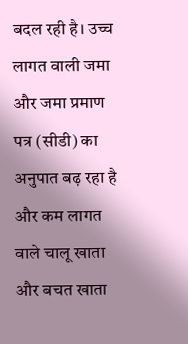बदल रही है। उच्च लागत वाली जमा और जमा प्रमाण पत्र (सीडी) का अनुपात बढ़ रहा है और कम लागत वाले चालू खाता और बचत खाता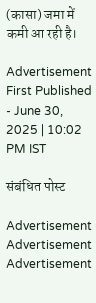(कासा) जमा में कमी आ रही है।

Advertisement
First Published - June 30, 2025 | 10:02 PM IST

संबंधित पोस्ट

Advertisement
Advertisement
Advertisement